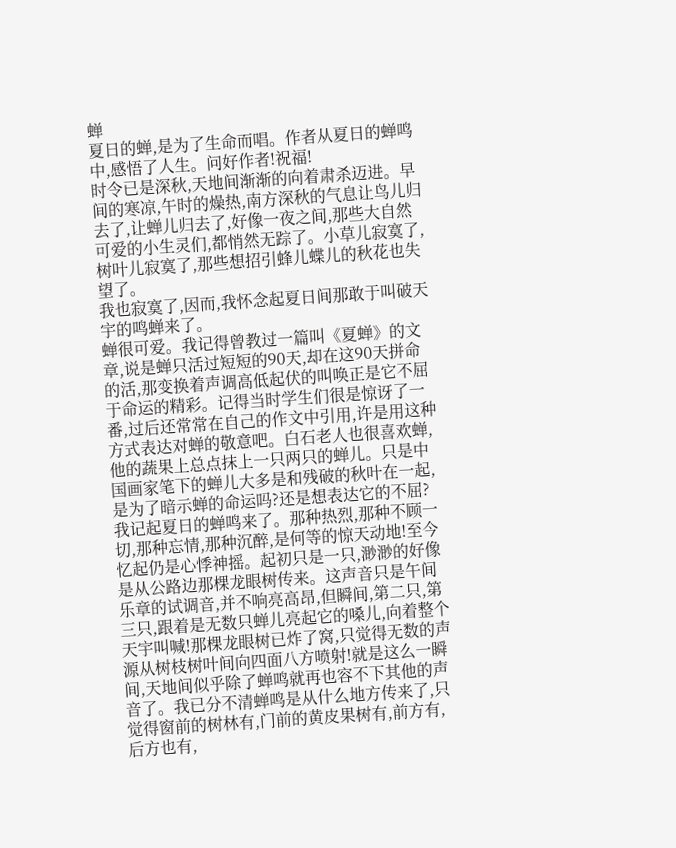蝉
夏日的蝉,是为了生命而唱。作者从夏日的蝉鸣中,感悟了人生。问好作者!祝福!
时令已是深秋,天地间渐渐的向着肃杀迈进。早间的寒凉,午时的燥热,南方深秋的气息让鸟儿归去了,让蝉儿归去了,好像一夜之间,那些大自然可爱的小生灵们,都悄然无踪了。小草儿寂寞了,树叶儿寂寞了,那些想招引蜂儿蝶儿的秋花也失望了。
我也寂寞了,因而,我怀念起夏日间那敢于叫破天宇的鸣蝉来了。
蝉很可爱。我记得曾教过一篇叫《夏蝉》的文章,说是蝉只活过短短的90天,却在这90天拼命的活,那变换着声调高低起伏的叫唤正是它不屈于命运的精彩。记得当时学生们很是惊讶了一番,过后还常常在自己的作文中引用,许是用这种方式表达对蝉的敬意吧。白石老人也很喜欢蝉,他的蔬果上总点抹上一只两只的蝉儿。只是中国画家笔下的蝉儿大多是和残破的秋叶在一起,是为了暗示蝉的命运吗?还是想表达它的不屈?
我记起夏日的蝉鸣来了。那种热烈,那种不顾一切,那种忘情,那种沉醉,是何等的惊天动地!至今忆起仍是心悸神摇。起初只是一只,渺渺的好像是从公路边那棵龙眼树传来。这声音只是午间乐章的试调音,并不响亮高昂,但瞬间,第二只,第三只,跟着是无数只蝉儿亮起它的嗓儿,向着整个天宇叫喊!那棵龙眼树已炸了窝,只觉得无数的声源从树枝树叶间向四面八方喷射!就是这么一瞬间,天地间似乎除了蝉鸣就再也容不下其他的声音了。我已分不清蝉鸣是从什么地方传来了,只觉得窗前的树林有,门前的黄皮果树有,前方有,后方也有,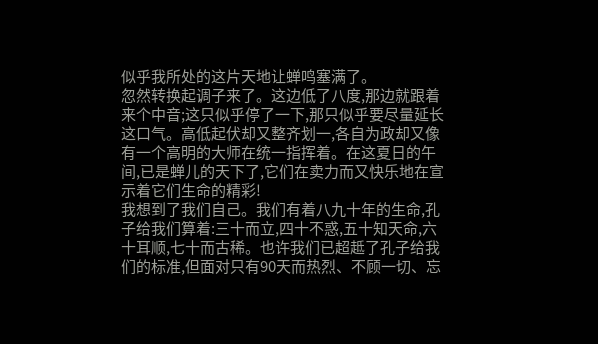似乎我所处的这片天地让蝉鸣塞满了。
忽然转换起调子来了。这边低了八度,那边就跟着来个中音;这只似乎停了一下,那只似乎要尽量延长这口气。高低起伏却又整齐划一,各自为政却又像有一个高明的大师在统一指挥着。在这夏日的午间,已是蝉儿的天下了,它们在卖力而又快乐地在宣示着它们生命的精彩!
我想到了我们自己。我们有着八九十年的生命,孔子给我们算着:三十而立,四十不惑,五十知天命,六十耳顺,七十而古稀。也许我们已超趆了孔子给我们的标准,但面对只有90天而热烈、不顾一切、忘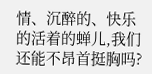情、沉醉的、快乐的活着的蝉儿,我们还能不昂首挺胸吗?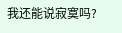我还能说寂寞吗?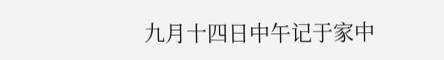九月十四日中午记于家中